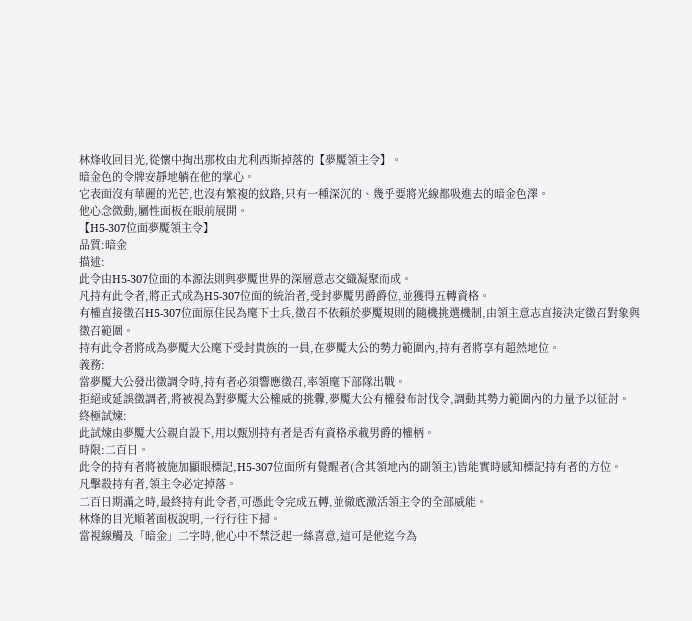林烽收回目光,從懷中掏出那枚由尤利西斯掉落的【夢魘領主令】。
暗金色的令牌安靜地躺在他的掌心。
它表面沒有華麗的光芒,也沒有繁複的紋路,只有一種深沉的、幾乎要將光線都吸進去的暗金色澤。
他心念微動,屬性面板在眼前展開。
【H5-307位面夢魘領主令】
品質:暗金
描述:
此令由H5-307位面的本源法則與夢魘世界的深層意志交織凝聚而成。
凡持有此令者,將正式成為H5-307位面的統治者,受封夢魘男爵爵位,並獲得五轉資格。
有權直接徵召H5-307位面原住民為麾下士兵,徵召不依賴於夢魘規則的隨機挑選機制,由領主意志直接決定徵召對象與徵召範圍。
持有此令者將成為夢魘大公麾下受封貴族的一員,在夢魘大公的勢力範圍內,持有者將享有超然地位。
義務:
當夢魘大公發出徵調令時,持有者必須響應徵召,率領麾下部隊出戰。
拒絕或延誤徵調者,將被視為對夢魘大公權威的挑釁,夢魘大公有權發布討伐令,調動其勢力範圍內的力量予以征討。
終極試煉:
此試煉由夢魘大公親自設下,用以甄別持有者是否有資格承載男爵的權柄。
時限:二百日。
此令的持有者將被施加顯眼標記,H5-307位面所有覺醒者(含其領地內的副領主)皆能實時感知標記持有者的方位。
凡擊殺持有者,領主令必定掉落。
二百日期滿之時,最終持有此令者,可憑此令完成五轉,並徹底激活領主令的全部威能。
林烽的目光順著面板說明,一行行往下掃。
當視線觸及「暗金」二字時,他心中不禁泛起一絲喜意,這可是他迄今為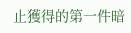止獲得的第一件暗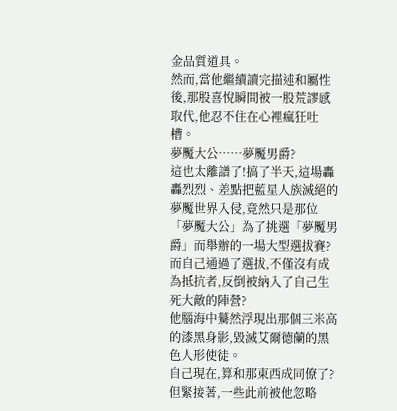金品質道具。
然而,當他繼續讀完描述和屬性後,那股喜悅瞬間被一股荒謬感取代,他忍不住在心裡瘋狂吐槽。
夢魘大公……夢魘男爵?
這也太離譜了!搞了半天,這場轟轟烈烈、差點把藍星人族滅絕的夢魘世界入侵,竟然只是那位「夢魘大公」為了挑選「夢魘男爵」而舉辦的一場大型選拔賽?
而自己通過了選拔,不僅沒有成為抵抗者,反倒被納入了自己生死大敵的陣營?
他腦海中驀然浮現出那個三米高的漆黑身影,毀滅艾爾德蘭的黑色人形使徒。
自己現在,算和那東西成同僚了?
但緊接著,一些此前被他忽略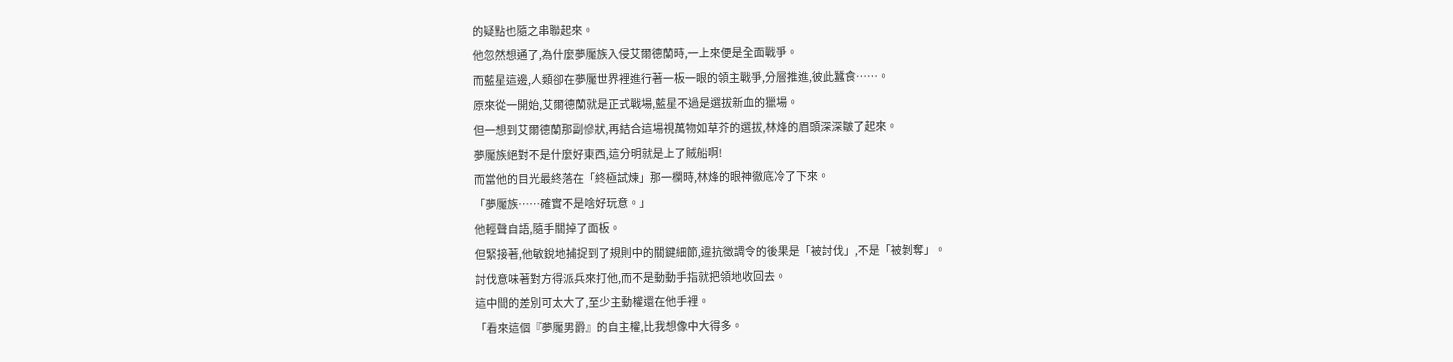的疑點也隨之串聯起來。
他忽然想通了,為什麼夢魘族入侵艾爾德蘭時,一上來便是全面戰爭。
而藍星這邊,人類卻在夢魘世界裡進行著一板一眼的領主戰爭,分層推進,彼此蠶食……。
原來從一開始,艾爾德蘭就是正式戰場,藍星不過是選拔新血的獵場。
但一想到艾爾德蘭那副慘狀,再結合這場視萬物如草芥的選拔,林烽的眉頭深深皺了起來。
夢魘族絕對不是什麼好東西,這分明就是上了賊船啊!
而當他的目光最終落在「終極試煉」那一欄時,林烽的眼神徹底冷了下來。
「夢魘族……確實不是啥好玩意。」
他輕聲自語,隨手關掉了面板。
但緊接著,他敏銳地捕捉到了規則中的關鍵細節,違抗徵調令的後果是「被討伐」,不是「被剝奪」。
討伐意味著對方得派兵來打他,而不是動動手指就把領地收回去。
這中間的差別可太大了,至少主動權還在他手裡。
「看來這個『夢魘男爵』的自主權,比我想像中大得多。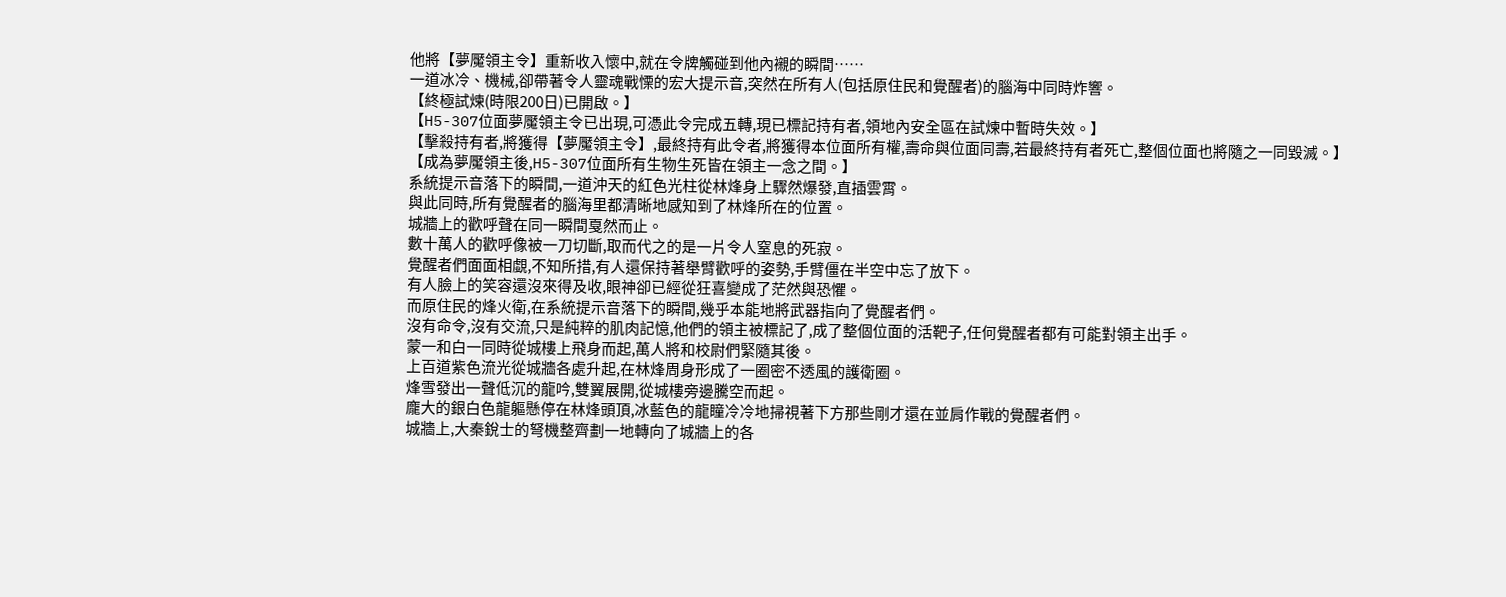他將【夢魘領主令】重新收入懷中,就在令牌觸碰到他內襯的瞬間……
一道冰冷、機械,卻帶著令人靈魂戰慄的宏大提示音,突然在所有人(包括原住民和覺醒者)的腦海中同時炸響。
【終極試煉(時限200日)已開啟。】
【H5-307位面夢魘領主令已出現,可憑此令完成五轉,現已標記持有者,領地內安全區在試煉中暫時失效。】
【擊殺持有者,將獲得【夢魘領主令】,最終持有此令者,將獲得本位面所有權,壽命與位面同壽,若最終持有者死亡,整個位面也將隨之一同毀滅。】
【成為夢魘領主後,H5-307位面所有生物生死皆在領主一念之間。】
系統提示音落下的瞬間,一道沖天的紅色光柱從林烽身上驟然爆發,直插雲霄。
與此同時,所有覺醒者的腦海里都清晰地感知到了林烽所在的位置。
城牆上的歡呼聲在同一瞬間戛然而止。
數十萬人的歡呼像被一刀切斷,取而代之的是一片令人窒息的死寂。
覺醒者們面面相覷,不知所措,有人還保持著舉臂歡呼的姿勢,手臂僵在半空中忘了放下。
有人臉上的笑容還沒來得及收,眼神卻已經從狂喜變成了茫然與恐懼。
而原住民的烽火衛,在系統提示音落下的瞬間,幾乎本能地將武器指向了覺醒者們。
沒有命令,沒有交流,只是純粹的肌肉記憶,他們的領主被標記了,成了整個位面的活靶子,任何覺醒者都有可能對領主出手。
蒙一和白一同時從城樓上飛身而起,萬人將和校尉們緊隨其後。
上百道紫色流光從城牆各處升起,在林烽周身形成了一圈密不透風的護衛圈。
烽雪發出一聲低沉的龍吟,雙翼展開,從城樓旁邊騰空而起。
龐大的銀白色龍軀懸停在林烽頭頂,冰藍色的龍瞳冷冷地掃視著下方那些剛才還在並肩作戰的覺醒者們。
城牆上,大秦銳士的弩機整齊劃一地轉向了城牆上的各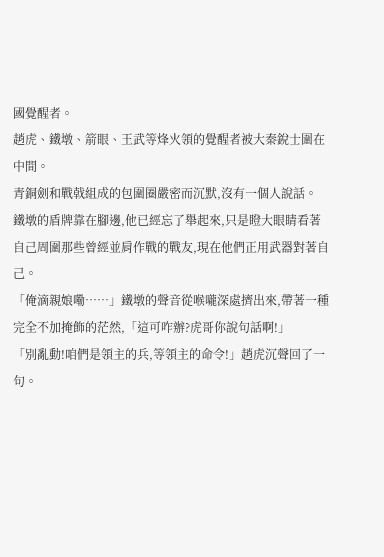國覺醒者。
趙虎、鐵墩、箭眼、王武等烽火領的覺醒者被大秦銳士圍在中間。
青銅劍和戰戟組成的包圍圈嚴密而沉默,沒有一個人說話。
鐵墩的盾牌靠在腳邊,他已經忘了舉起來,只是瞪大眼睛看著自己周圍那些曾經並肩作戰的戰友,現在他們正用武器對著自己。
「俺滴親娘嘞……」鐵墩的聲音從喉嚨深處擠出來,帶著一種完全不加掩飾的茫然,「這可咋辦?虎哥你說句話啊!」
「別亂動!咱們是領主的兵,等領主的命令!」趙虎沉聲回了一句。